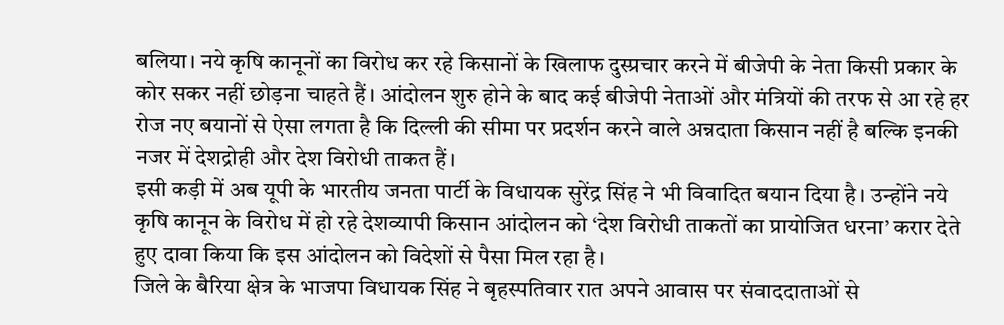बलिया। नये कृषि कानूनों का विरोध कर रहे किसानों के खिलाफ दुस्प्रचार करने में बीजेपी के नेता किसी प्रकार के कोर सकर नहीं छोड़ना चाहते हैं। आंदोलन शुरु होने के बाद कई बीजेपी नेताओं और मंत्रियों की तरफ से आ रहे हर रोज नए बयानों से ऐसा लगता है कि दिल्ली की सीमा पर प्रदर्शन करने वाले अन्नदाता किसान नहीं है बल्कि इनकी नजर में देशद्रोही और देश विरोधी ताकत हैं।
इसी कड़ी में अब यूपी के भारतीय जनता पार्टी के विधायक सुरेंद्र सिंह ने भी विवादित बयान दिया है। उन्होंने नये कृषि कानून के विरोध में हो रहे देशव्यापी किसान आंदोलन को ‘देश विरोधी ताकतों का प्रायोजित धरना’ करार देते हुए दावा किया कि इस आंदोलन को विदेशों से पैसा मिल रहा है।
जिले के बैरिया क्षेत्र के भाजपा विधायक सिंह ने बृहस्पतिवार रात अपने आवास पर संवाददाताओं से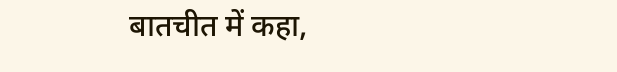बातचीत में कहा,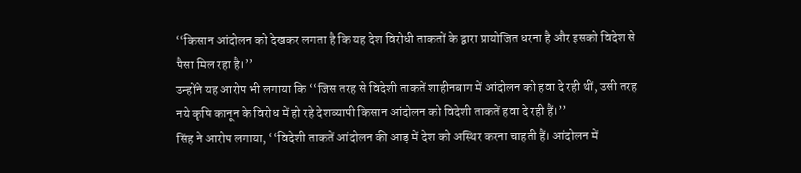‘‘किसान आंदोलन को देखकर लगता है कि यह देश विरोधी ताकतों के द्वारा प्रायोजित धरना है और इसको विदेश से पैसा मिल रहा है।’’
उन्होंने यह आरोप भी लगाया कि ‘‘जिस तरह से विदेशी ताकतें शाहीनबाग में आंदोलन को हवा दे रही थीं, उसी तरह नये कृषि कानून के विरोध में हो रहे देशव्यापी किसान आंदोलन को विदेशी ताकतें हवा दे रही हैं।’’
सिंह ने आरोप लगाया, ‘‘विदेशी ताकतें आंदोलन की आड़ में देश को अस्थिर करना चाहती हैं। आंदोलन में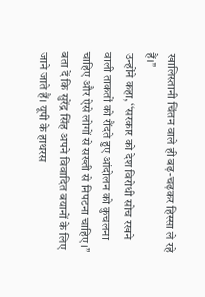खालिस्तानी चिंतन वाले ही बढ़-चढ़कर हिस्सा ले रहे हैं।’’
उन्होंने कहा, ‘‘सरकार को देश विरोधी सोच रखने वाली ताकतों को रौंदते हुए आंदोलन को कुचलना चाहिए और ऐसे लोगों से सख्ती से निपटना चाहिए।’’
बता दें कि सुरेंद्र सिंह अपने विवादित बयानों के लिए जाने जाते हैं। यूपी के हाथरस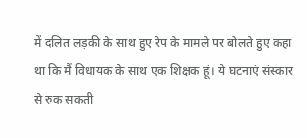में दलित लड़की के साथ हुए रेप के मामले पर बोलते हुए कहा था कि मैं विधायक के साथ एक शिक्षक हूं। ये घटनाएं संस्कार से रुक सकती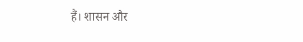हैं। शासन और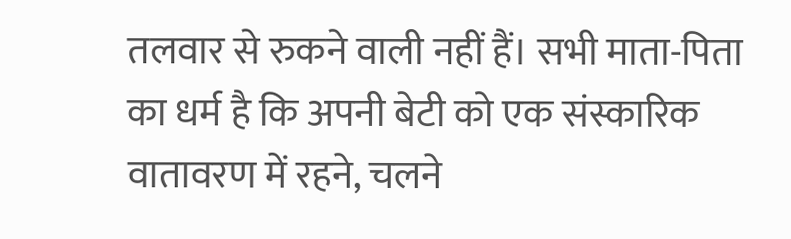तलवार से रुकने वाली नहीं हैं। सभी माता-पिता का धर्म है कि अपनी बेटी को एक संस्कारिक वातावरण में रहने, चलने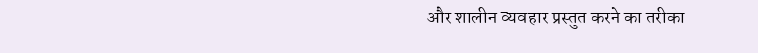और शालीन व्यवहार प्रस्तुत करने का तरीका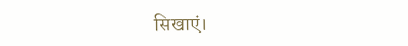सिखाएं।